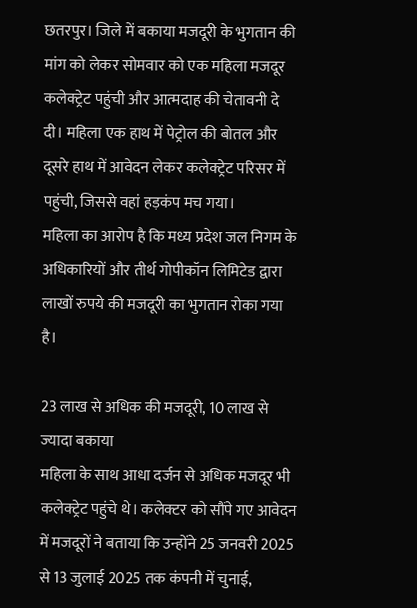छतरपुर। जिले में बकाया मजदूरी के भुगतान की मांग को लेकर सोमवार को एक महिला मजदूर कलेक्ट्रेट पहुंची और आत्मदाह की चेतावनी दे दी। महिला एक हाथ में पेट्रोल की बोतल और दूसरे हाथ में आवेदन लेकर कलेक्ट्रेट परिसर में पहुंची, जिससे वहां हड़कंप मच गया।
महिला का आरोप है कि मध्य प्रदेश जल निगम के अधिकारियों और तीर्थ गोपीकॉन लिमिटेड द्वारा लाखों रुपये की मजदूरी का भुगतान रोका गया है।

23 लाख से अधिक की मजदूरी, 10 लाख से ज्यादा बकाया
महिला के साथ आधा दर्जन से अधिक मजदूर भी कलेक्ट्रेट पहुंचे थे। कलेक्टर को सौंपे गए आवेदन में मजदूरों ने बताया कि उन्होंने 25 जनवरी 2025 से 13 जुलाई 2025 तक कंपनी में चुनाई,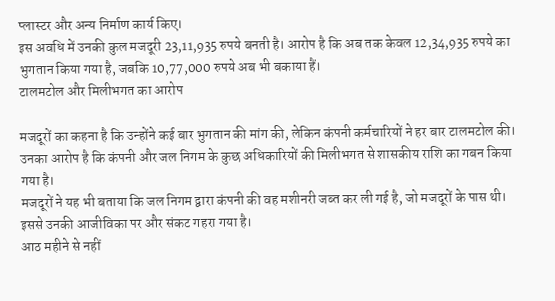प्लास्टर और अन्य निर्माण कार्य किए।
इस अवधि में उनकी कुल मजदूरी 23,11,935 रुपये बनती है। आरोप है कि अब तक केवल 12,34,935 रुपये का भुगतान किया गया है, जबकि 10,77,000 रुपये अब भी बकाया हैं।
टालमटोल और मिलीभगत का आरोप

मजदूरों का कहना है कि उन्होंने कई बार भुगतान की मांग की, लेकिन कंपनी कर्मचारियों ने हर बार टालमटोल की। उनका आरोप है कि कंपनी और जल निगम के कुछ अधिकारियों की मिलीभगत से शासकीय राशि का गबन किया गया है।
मजदूरों ने यह भी बताया कि जल निगम द्वारा कंपनी की वह मशीनरी जब्त कर ली गई है, जो मजदूरों के पास थी। इससे उनकी आजीविका पर और संकट गहरा गया है।
आठ महीने से नहीं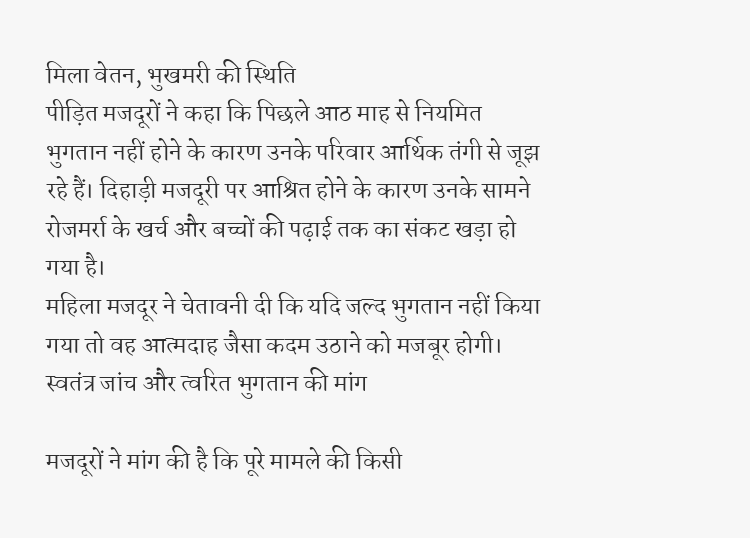मिला वेतन, भुखमरी की स्थिति
पीड़ित मजदूरों ने कहा कि पिछले आठ माह से नियमित भुगतान नहीं होने के कारण उनके परिवार आर्थिक तंगी से जूझ रहे हैं। दिहाड़ी मजदूरी पर आश्रित होने के कारण उनके सामने रोजमर्रा के खर्च और बच्चों की पढ़ाई तक का संकट खड़ा हो गया है।
महिला मजदूर ने चेतावनी दी कि यदि जल्द भुगतान नहीं किया गया तो वह आत्मदाह जैसा कदम उठाने को मजबूर होगी।
स्वतंत्र जांच और त्वरित भुगतान की मांग

मजदूरों ने मांग की है कि पूरे मामले की किसी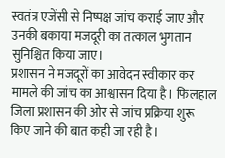स्वतंत्र एजेंसी से निष्पक्ष जांच कराई जाए और उनकी बकाया मजदूरी का तत्काल भुगतान सुनिश्चित किया जाए।
प्रशासन ने मजदूरों का आवेदन स्वीकार कर मामले की जांच का आश्वासन दिया है। फिलहाल जिला प्रशासन की ओर से जांच प्रक्रिया शुरू किए जाने की बात कही जा रही है।